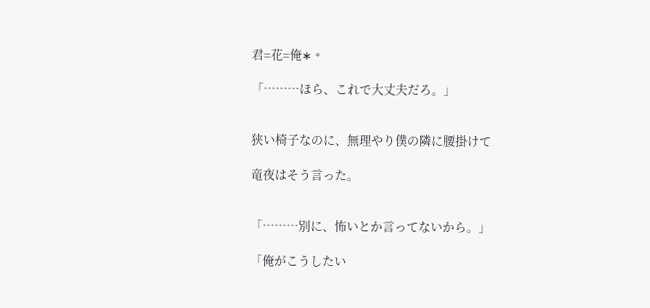君=花=俺∗﹡

「………ほら、これで大丈夫だろ。」


狭い椅子なのに、無理やり僕の隣に腰掛けて

竜夜はそう言った。


「………別に、怖いとか言ってないから。」

「俺がこうしたい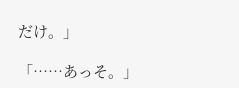だけ。」

「……あっそ。」